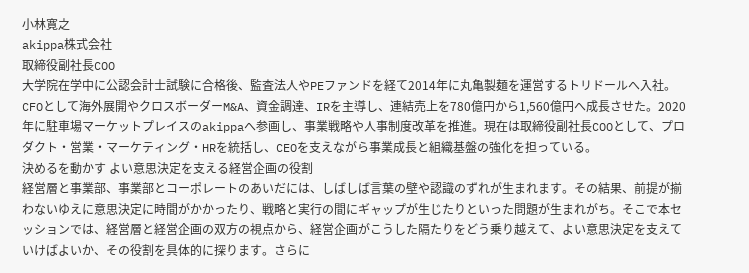小林寛之
akippa株式会社
取締役副社長COO
大学院在学中に公認会計士試験に合格後、監査法人やPEファンドを経て2014年に丸亀製麺を運営するトリドールへ入社。CFOとして海外展開やクロスボーダーM&A、資金調達、IRを主導し、連結売上を780億円から1,560億円へ成長させた。2020年に駐車場マーケットプレイスのakippaへ参画し、事業戦略や人事制度改革を推進。現在は取締役副社長COOとして、プロダクト・営業・マーケティング・HRを統括し、CEOを支えながら事業成長と組織基盤の強化を担っている。
決めるを動かす よい意思決定を支える経営企画の役割
経営層と事業部、事業部とコーポレートのあいだには、しばしば言葉の壁や認識のずれが生まれます。その結果、前提が揃わないゆえに意思決定に時間がかかったり、戦略と実行の間にギャップが生じたりといった問題が生まれがち。そこで本セッションでは、経営層と経営企画の双方の視点から、経営企画がこうした隔たりをどう乗り越えて、よい意思決定を支えていけばよいか、その役割を具体的に探ります。さらに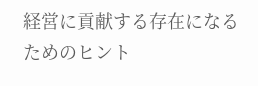経営に貢献する存在になるためのヒント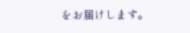をお届けします。